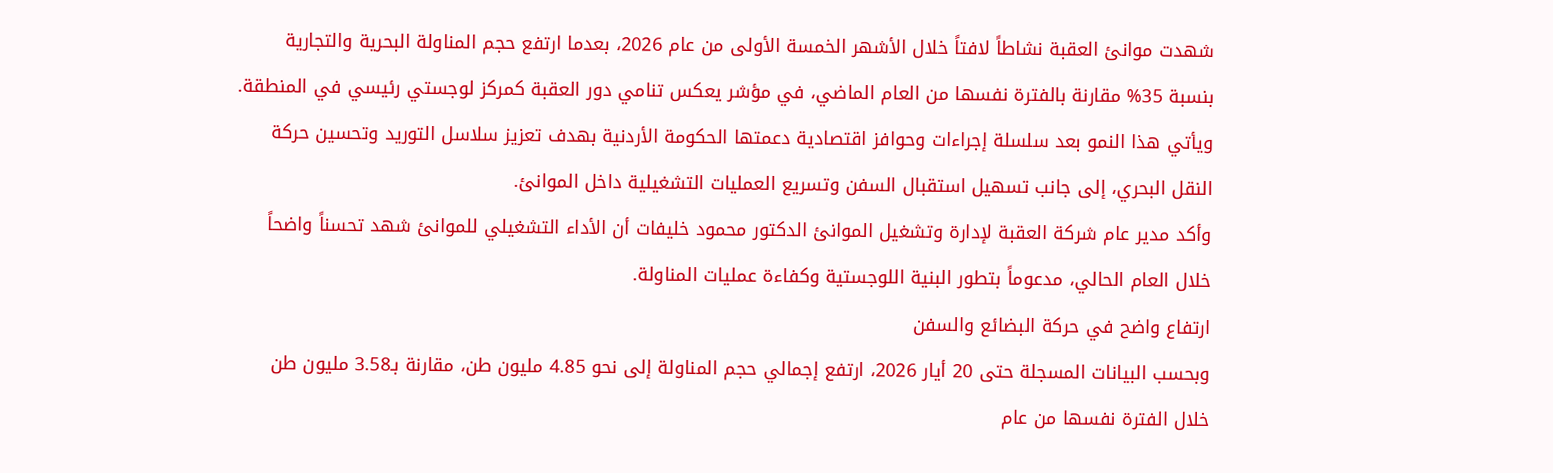شهدت موانئ العقبة نشاطاً لافتاً خلال الأشهر الخمسة الأولى من عام 2026، بعدما ارتفع حجم المناولة البحرية والتجارية بنسبة 35% مقارنة بالفترة نفسها من العام الماضي، في مؤشر يعكس تنامي دور العقبة كمركز لوجستي رئيسي في المنطقة.
ويأتي هذا النمو بعد سلسلة إجراءات وحوافز اقتصادية دعمتها الحكومة الأردنية بهدف تعزيز سلاسل التوريد وتحسين حركة النقل البحري، إلى جانب تسهيل استقبال السفن وتسريع العمليات التشغيلية داخل الموانئ.
وأكد مدير عام شركة العقبة لإدارة وتشغيل الموانئ الدكتور محمود خليفات أن الأداء التشغيلي للموانئ شهد تحسناً واضحاً خلال العام الحالي، مدعوماً بتطور البنية اللوجستية وكفاءة عمليات المناولة.
ارتفاع واضح في حركة البضائع والسفن
وبحسب البيانات المسجلة حتى 20 أيار 2026، ارتفع إجمالي حجم المناولة إلى نحو 4.85 مليون طن، مقارنة بـ3.58 مليون طن خلال الفترة نفسها من عام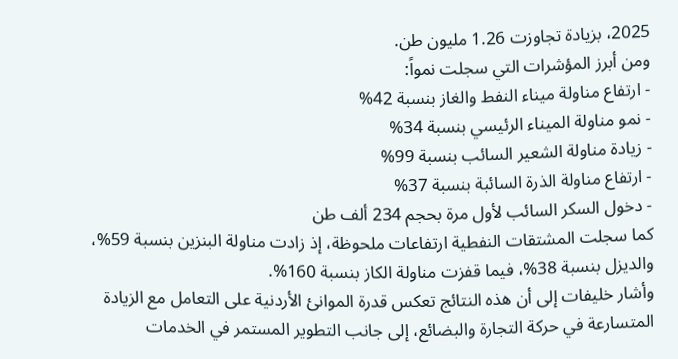2025، بزيادة تجاوزت 1.26 مليون طن.
ومن أبرز المؤشرات التي سجلت نمواً:
- ارتفاع مناولة ميناء النفط والغاز بنسبة 42%
- نمو مناولة الميناء الرئيسي بنسبة 34%
- زيادة مناولة الشعير السائب بنسبة 99%
- ارتفاع مناولة الذرة السائبة بنسبة 37%
- دخول السكر السائب لأول مرة بحجم 234 ألف طن
كما سجلت المشتقات النفطية ارتفاعات ملحوظة، إذ زادت مناولة البنزين بنسبة 59%، والديزل بنسبة 38%، فيما قفزت مناولة الكاز بنسبة 160%.
وأشار خليفات إلى أن هذه النتائج تعكس قدرة الموانئ الأردنية على التعامل مع الزيادة المتسارعة في حركة التجارة والبضائع، إلى جانب التطوير المستمر في الخدمات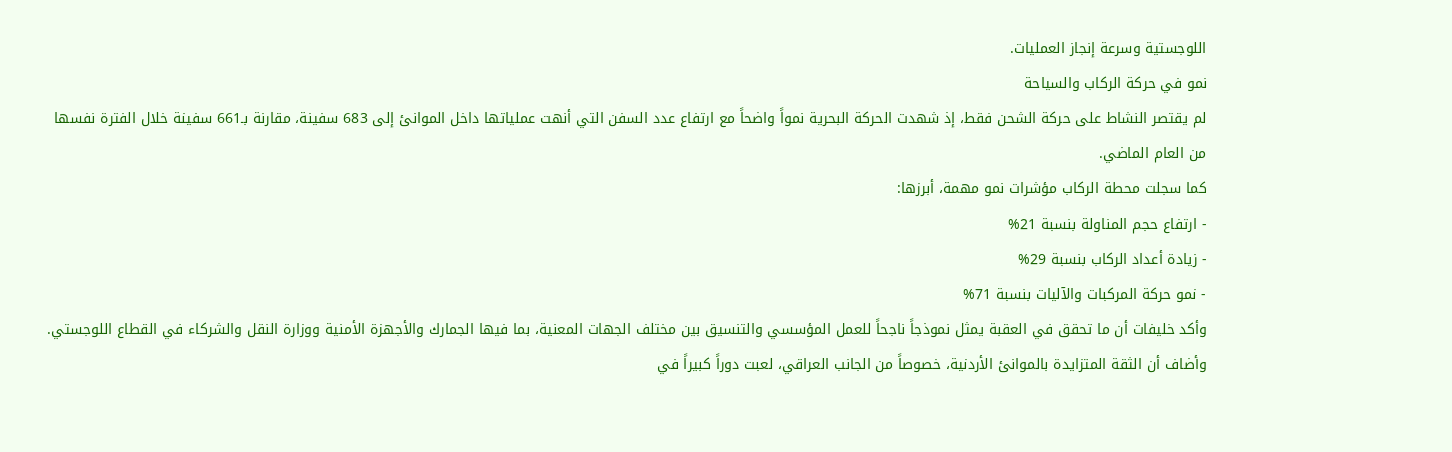اللوجستية وسرعة إنجاز العمليات.
نمو في حركة الركاب والسياحة
لم يقتصر النشاط على حركة الشحن فقط، إذ شهدت الحركة البحرية نمواً واضحاً مع ارتفاع عدد السفن التي أنهت عملياتها داخل الموانئ إلى 683 سفينة، مقارنة بـ661 سفينة خلال الفترة نفسها من العام الماضي.
كما سجلت محطة الركاب مؤشرات نمو مهمة، أبرزها:
- ارتفاع حجم المناولة بنسبة 21%
- زيادة أعداد الركاب بنسبة 29%
- نمو حركة المركبات والآليات بنسبة 71%
وأكد خليفات أن ما تحقق في العقبة يمثل نموذجاً ناجحاً للعمل المؤسسي والتنسيق بين مختلف الجهات المعنية، بما فيها الجمارك والأجهزة الأمنية ووزارة النقل والشركاء في القطاع اللوجستي.
وأضاف أن الثقة المتزايدة بالموانئ الأردنية، خصوصاً من الجانب العراقي، لعبت دوراً كبيراً في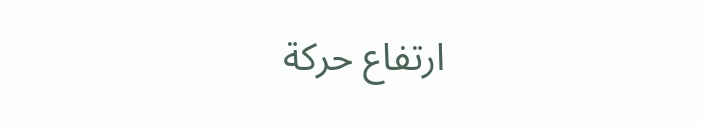ارتفاع حركة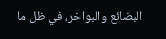البضائع والبواخر، في ظل ما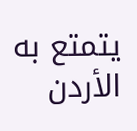يتمتع به الأردن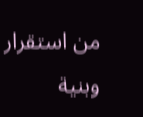من استقرار وبنية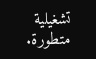تشغيلية متطورة.